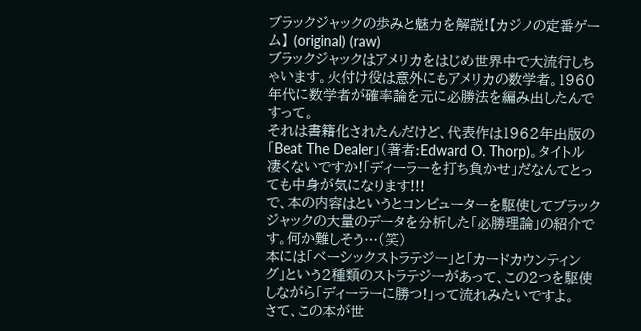ブラックジャックの歩みと魅力を解説!【カジノの定番ゲーム】 (original) (raw)
ブラックジャックはアメリカをはじめ世界中で大流行しちゃいます。火付け役は意外にもアメリカの数学者。1960年代に数学者が確率論を元に必勝法を編み出したんですって。
それは書籍化されたんだけど、代表作は1962年出版の「Beat The Dealer」(著者:Edward O. Thorp)。タイトル凄くないですか!「ディーラーを打ち負かせ」だなんてとっても中身が気になります!!!
で、本の内容はというとコンピューターを駆使してブラックジャックの大量のデータを分析した「必勝理論」の紹介です。何か難しそう…(笑)
本には「ベーシックストラテジー」と「カードカウンティング」という2種類のストラテジーがあって、この2つを駆使しながら「ディーラーに勝つ!」って流れみたいですよ。
さて、この本が世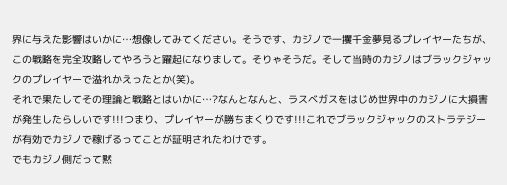界に与えた影響はいかに…想像してみてください。そうです、カジノで一攫千金夢見るプレイヤーたちが、この戦略を完全攻略してやろうと躍起になりまして。そりゃそうだ。そして当時のカジノはブラックジャックのプレイヤーで溢れかえったとか(笑)。
それで果たしてその理論と戦略とはいかに…?なんとなんと、ラスベガスをはじめ世界中のカジノに大損害が発生したらしいです!!!つまり、プレイヤーが勝ちまくりです!!!これでブラックジャックのストラテジーが有効でカジノで稼げるってことが証明されたわけです。
でもカジノ側だって黙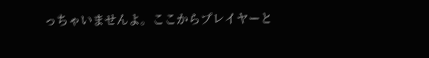っちゃいませんよ。ここからプレイヤーと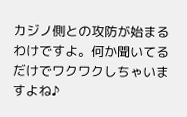カジノ側との攻防が始まるわけですよ。何か聞いてるだけでワクワクしちゃいますよね♪